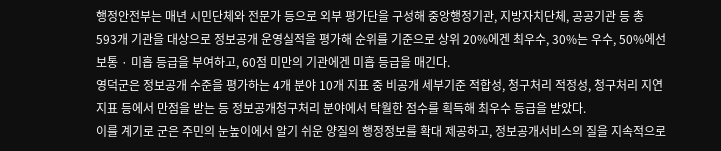행정안전부는 매년 시민단체와 전문가 등으로 외부 평가단을 구성해 중앙행정기관, 지방자치단체, 공공기관 등 총 593개 기관을 대상으로 정보공개 운영실적을 평가해 순위를 기준으로 상위 20%에겐 최우수, 30%는 우수, 50%에선 보통 · 미흡 등급을 부여하고, 60점 미만의 기관에겐 미흡 등급을 매긴다.
영덕군은 정보공개 수준을 평가하는 4개 분야 10개 지표 중 비공개 세부기준 적합성, 청구처리 적정성, 청구처리 지연 지표 등에서 만점을 받는 등 정보공개청구처리 분야에서 탁월한 점수를 획득해 최우수 등급을 받았다.
이를 계기로 군은 주민의 눈높이에서 알기 쉬운 양질의 행정정보를 확대 제공하고, 정보공개서비스의 질을 지속적으로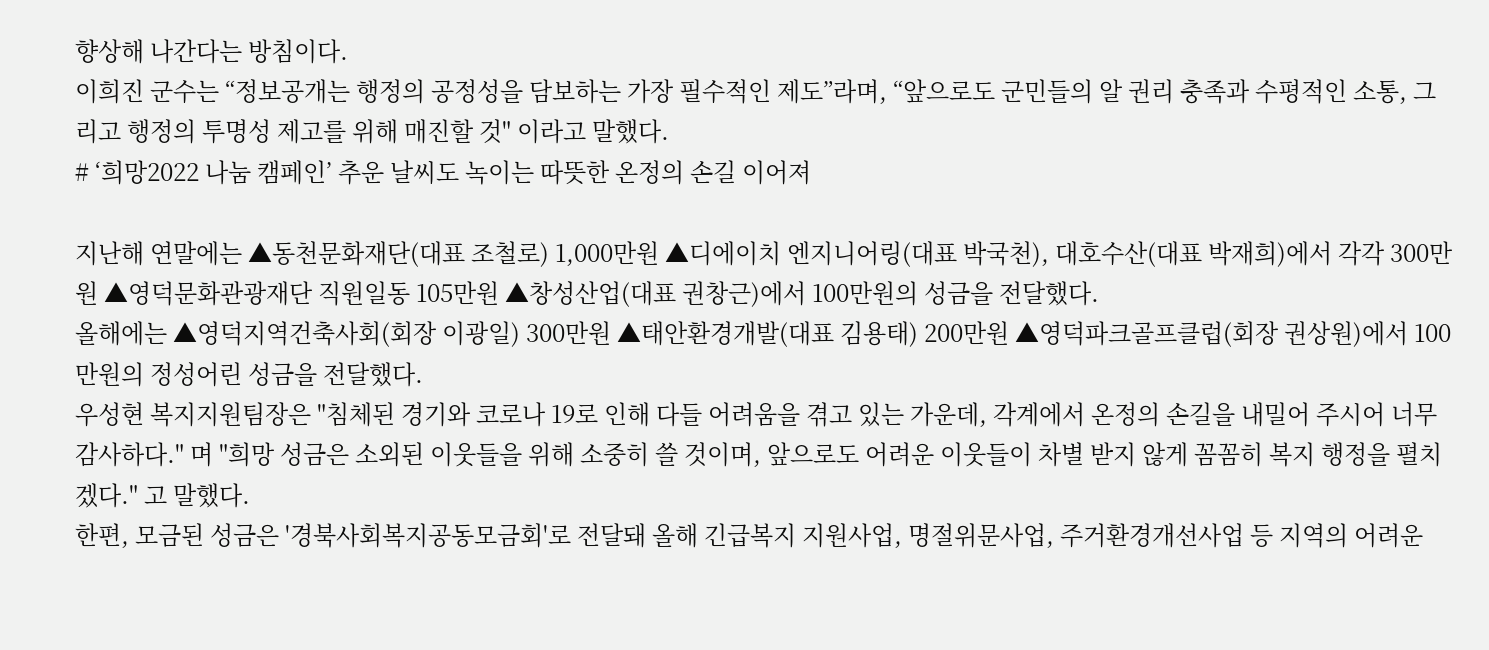향상해 나간다는 방침이다.
이희진 군수는 “정보공개는 행정의 공정성을 담보하는 가장 필수적인 제도”라며, “앞으로도 군민들의 알 권리 충족과 수평적인 소통, 그리고 행정의 투명성 제고를 위해 매진할 것" 이라고 말했다.
# ‘희망2022 나눔 캠페인’ 추운 날씨도 녹이는 따뜻한 온정의 손길 이어져

지난해 연말에는 ▲동천문화재단(대표 조철로) 1,000만원 ▲디에이치 엔지니어링(대표 박국천), 대호수산(대표 박재희)에서 각각 300만원 ▲영덕문화관광재단 직원일동 105만원 ▲창성산업(대표 권창근)에서 100만원의 성금을 전달했다.
올해에는 ▲영덕지역건축사회(회장 이광일) 300만원 ▲태안환경개발(대표 김용태) 200만원 ▲영덕파크골프클럽(회장 권상원)에서 100만원의 정성어린 성금을 전달했다.
우성현 복지지원팀장은 "침체된 경기와 코로나 19로 인해 다들 어려움을 겪고 있는 가운데, 각계에서 온정의 손길을 내밀어 주시어 너무 감사하다." 며 "희망 성금은 소외된 이웃들을 위해 소중히 쓸 것이며, 앞으로도 어려운 이웃들이 차별 받지 않게 꼼꼼히 복지 행정을 펼치겠다." 고 말했다.
한편, 모금된 성금은 '경북사회복지공동모금회'로 전달돼 올해 긴급복지 지원사업, 명절위문사업, 주거환경개선사업 등 지역의 어려운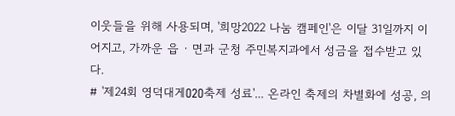이웃들을 위해 사용되며, '희망2022 나눔 캠페인'은 이달 31일까지 이어지고, 가까운 읍 · 면과 군청 주민복지과에서 성금을 접수받고 있다.
# '제24회 영덕대게O2O축제 성료'... 온라인 축제의 차별화에 성공, 의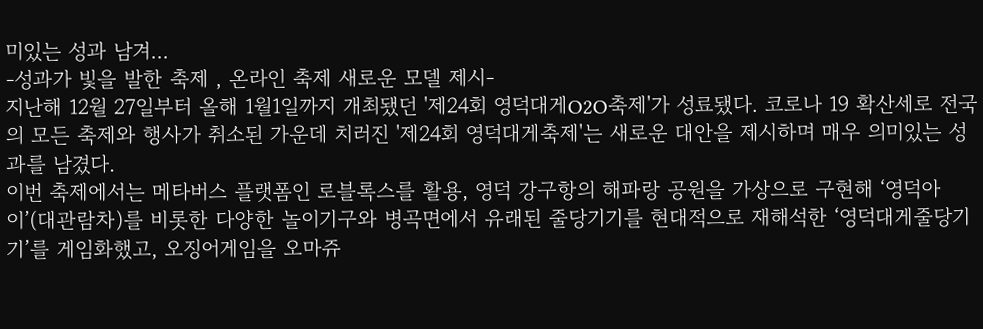미있는 성과 남겨...
-성과가 빛을 발한 축제 , 온라인 축제 새로운 모델 제시-
지난해 12월 27일부터 올해 1월1일까지 개최됐던 '제24회 영덕대게O2O축제'가 성료됐다. 코로나 19 확산세로 전국의 모든 축제와 행사가 취소된 가운데 치러진 '제24회 영덕대게축제'는 새로운 대안을 제시하며 매우 의미있는 성과를 남겼다.
이번 축제에서는 메타버스 플랫폼인 로블록스를 활용, 영덕 강구항의 해파랑 공원을 가상으로 구현해 ‘영덕아이’(대관람차)를 비롯한 다양한 놀이기구와 병곡면에서 유래된 줄당기기를 현대적으로 재해석한 ‘영덕대게줄당기기’를 게임화했고, 오징어게임을 오마쥬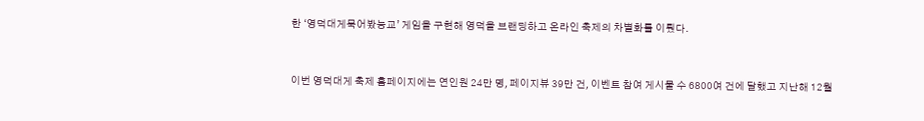한 ‘영덕대게묵어봤능교’ 게임을 구현해 영덕을 브랜딩하고 온라인 축제의 차별화를 이뤘다.


이번 영덕대게 축제 홈페이지에는 연인원 24만 명, 페이지뷰 39만 건, 이벤트 참여 게시물 수 6800여 건에 달했고 지난해 12월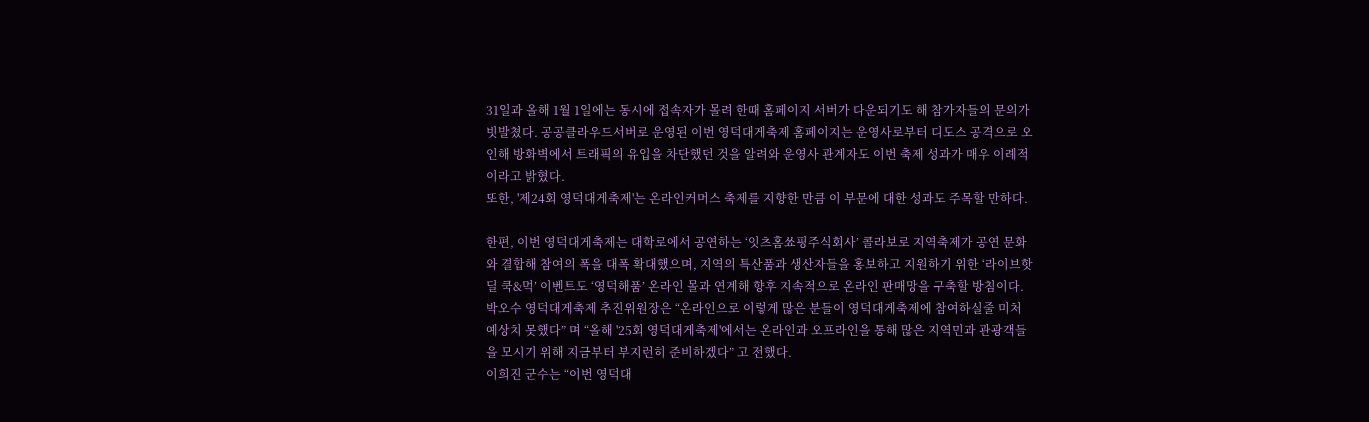31일과 올해 1월 1일에는 동시에 접속자가 몰려 한때 홈페이지 서버가 다운되기도 해 참가자들의 문의가 빗발쳤다. 공공클라우드서버로 운영된 이번 영덕대게축제 홈페이지는 운영사로부터 디도스 공격으로 오인해 방화벽에서 트래픽의 유입을 차단했던 것을 알려와 운영사 관계자도 이번 축제 성과가 매우 이례적이라고 밝혔다.
또한, '제24회 영덕대게축제'는 온라인커머스 축제를 지향한 만큼 이 부문에 대한 성과도 주목할 만하다.

한편, 이번 영덕대게축제는 대학로에서 공연하는 ‘잇츠홈쑈핑주식회사’ 콜라보로 지역축제가 공연 문화와 결합해 참여의 폭을 대폭 확대했으며, 지역의 특산품과 생산자들을 홍보하고 지원하기 위한 ‘라이브핫딜 쿡&먹’ 이벤트도 ‘영덕해품’ 온라인 몰과 연계해 향후 지속적으로 온라인 판매망을 구축할 방침이다.
박오수 영덕대게축제 추진위원장은 “온라인으로 이렇게 많은 분들이 영덕대게축제에 참여하실줄 미처 예상치 못했다” 며 “올해 '25회 영덕대게축제'에서는 온라인과 오프라인을 통해 많은 지역민과 관광객들을 모시기 위해 지금부터 부지런히 준비하겠다” 고 전했다.
이희진 군수는 “이번 영덕대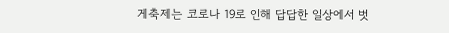게축제는 코로나 19로 인해 답답한 일상에서 벗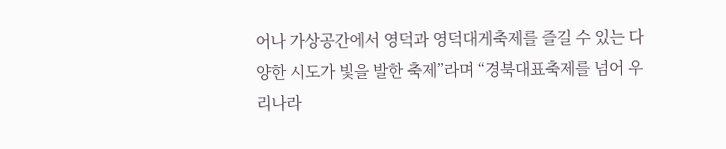어나 가상공간에서 영덕과 영덕대게축제를 즐길 수 있는 다양한 시도가 빛을 발한 축제”라며 “경북대표축제를 넘어 우리나라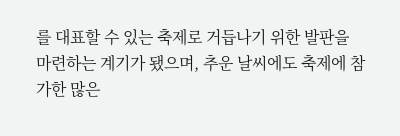를 대표할 수 있는 축제로 거듭나기 위한 발판을 마련하는 계기가 됐으며, 추운 날씨에도 축제에 참가한 많은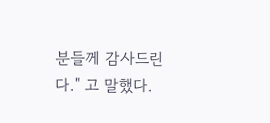분들께 감사드린다." 고 말했다.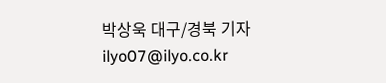박상욱 대구/경북 기자 ilyo07@ilyo.co.kr